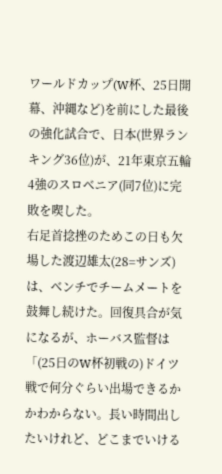ワールドカップ(W杯、25日開幕、沖縄など)を前にした最後の強化試合で、日本(世界ランキング36位)が、21年東京五輪4強のスロベニア(同7位)に完敗を喫した。
右足首捻挫のためこの日も欠場した渡辺雄太(28=サンズ)は、ベンチでチームメートを鼓舞し続けた。回復具合が気になるが、ホーバス監督は「(25日のW杯初戦の)ドイツ戦で何分ぐらい出場できるかかわからない。長い時間出したいけれど、どこまでいける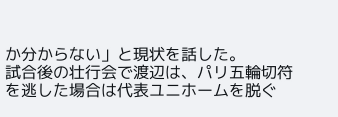か分からない」と現状を話した。
試合後の壮行会で渡辺は、パリ五輪切符を逃した場合は代表ユニホームを脱ぐ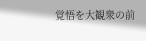覚悟を大観衆の前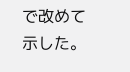で改めて示した。